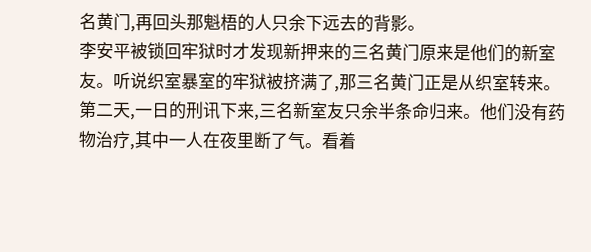名黄门,再回头那魁梧的人只余下远去的背影。
李安平被锁回牢狱时才发现新押来的三名黄门原来是他们的新室友。听说织室暴室的牢狱被挤满了,那三名黄门正是从织室转来。
第二天,一日的刑讯下来,三名新室友只余半条命归来。他们没有药物治疗,其中一人在夜里断了气。看着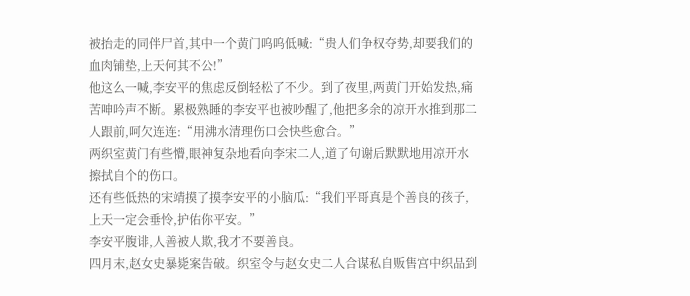被抬走的同伴尸首,其中一个黄门呜呜低喊:“贵人们争权夺势,却要我们的血肉铺垫,上天何其不公!”
他这么一喊,李安平的焦虑反倒轻松了不少。到了夜里,两黄门开始发热,痛苦呻吟声不断。累极熟睡的李安平也被吵醒了,他把多余的凉开水推到那二人跟前,呵欠连连:“用沸水清理伤口会快些愈合。”
两织室黄门有些懵,眼神复杂地看向李宋二人,道了句谢后默默地用凉开水擦拭自个的伤口。
还有些低热的宋靖摸了摸李安平的小脑瓜:“我们平哥真是个善良的孩子,上天一定会垂怜,护佑你平安。”
李安平腹诽,人善被人欺,我才不要善良。
四月末,赵女史暴毙案告破。织室令与赵女史二人合谋私自贩售宫中织品到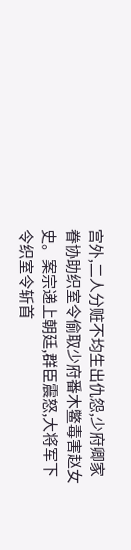宫外,二人分赃不均生出仇怨,少府卿家眷协助织室令偷取少府番木鳖毒害赵女史。案宗递上朝廷,群臣震怒,大将军下令织室令斩首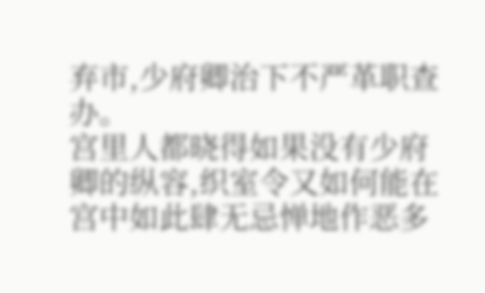弃市,少府卿治下不严革职查办。
宫里人都晓得如果没有少府卿的纵容,织室令又如何能在宫中如此肆无忌惮地作恶多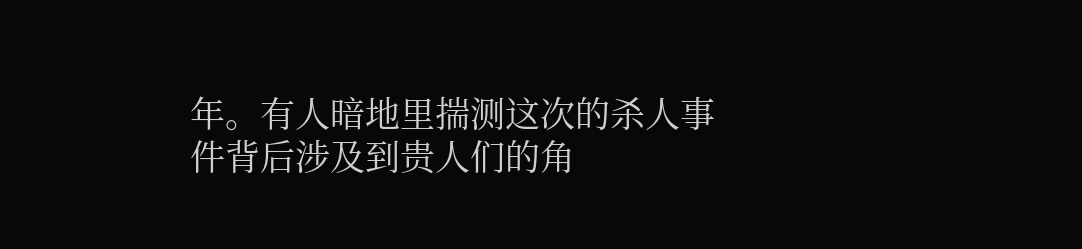年。有人暗地里揣测这次的杀人事件背后涉及到贵人们的角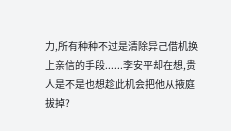力,所有种种不过是清除异己借机换上亲信的手段......李安平却在想,贵人是不是也想趁此机会把他从掖庭拔掉?